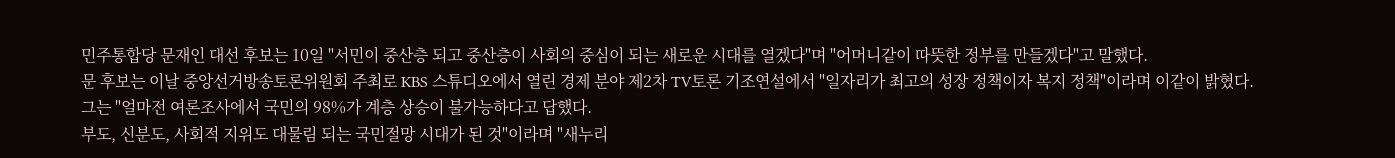민주통합당 문재인 대선 후보는 10일 "서민이 중산층 되고 중산층이 사회의 중심이 되는 새로운 시대를 열겠다"며 "어머니같이 따뜻한 정부를 만들겠다"고 말했다.
문 후보는 이날 중앙선거방송토론위원회 주최로 KBS 스튜디오에서 열린 경제 분야 제2차 TV토론 기조연설에서 "일자리가 최고의 성장 정책이자 복지 정책"이라며 이같이 밝혔다.
그는 "얼마전 여론조사에서 국민의 98%가 계층 상승이 불가능하다고 답했다.
부도, 신분도, 사회적 지위도 대물림 되는 국민절망 시대가 된 것"이라며 "새누리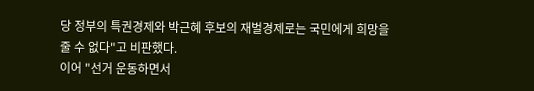당 정부의 특권경제와 박근혜 후보의 재벌경제로는 국민에게 희망을 줄 수 없다"고 비판했다.
이어 "선거 운동하면서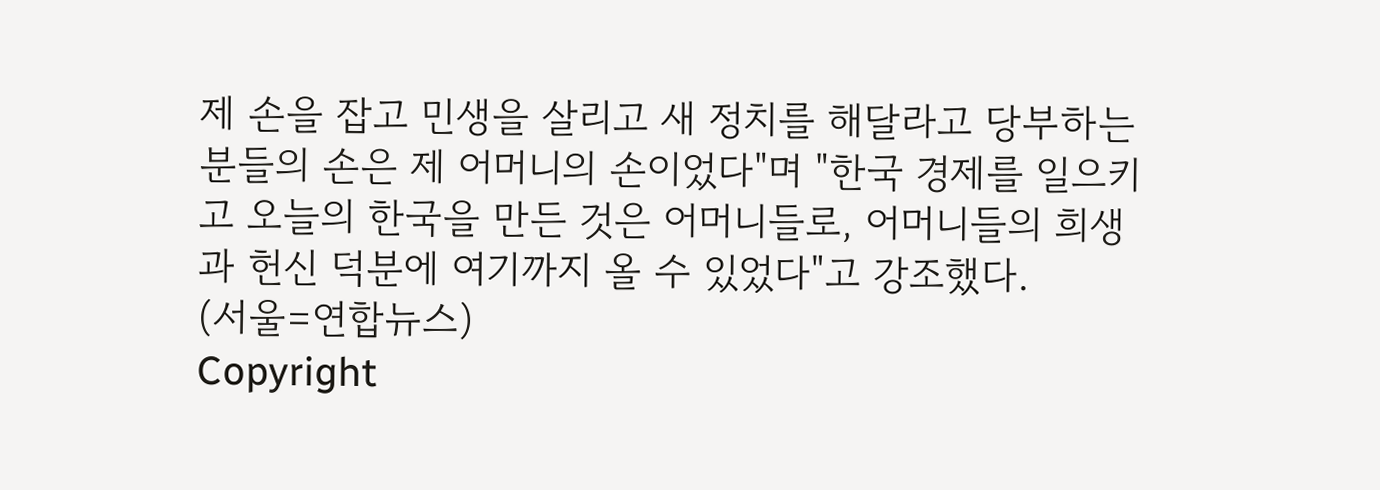제 손을 잡고 민생을 살리고 새 정치를 해달라고 당부하는 분들의 손은 제 어머니의 손이었다"며 "한국 경제를 일으키고 오늘의 한국을 만든 것은 어머니들로, 어머니들의 희생과 헌신 덕분에 여기까지 올 수 있었다"고 강조했다.
(서울=연합뉴스)
Copyright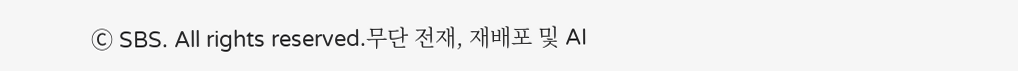Ⓒ SBS. All rights reserved.무단 전재, 재배포 및 AI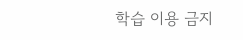학습 이용 금지